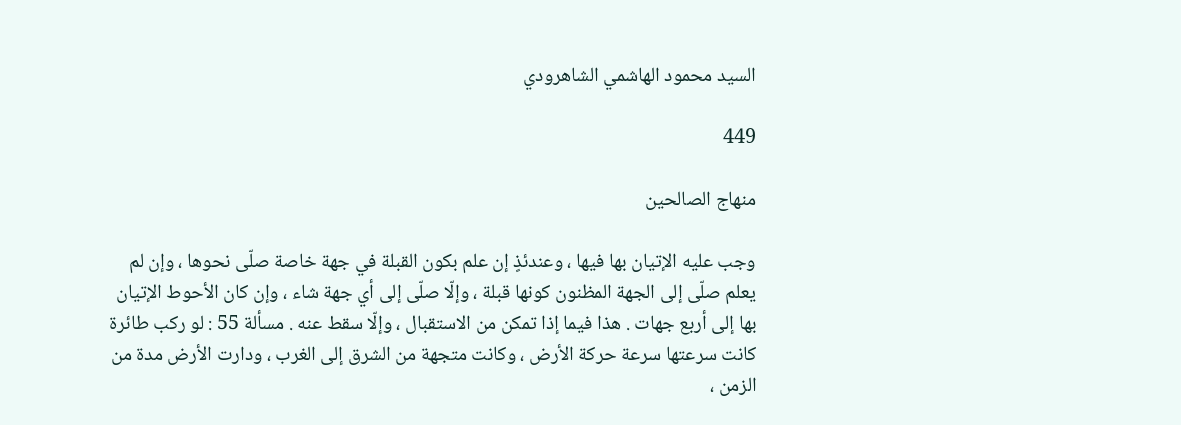السيد محمود الهاشمي الشاهرودي

449

منهاج الصالحين

وجب عليه الإتيان بها فيها ، وعندئذٍ إن علم بكون القبلة في جهة خاصة صلّى نحوها ، وإن لم يعلم صلّى إلى الجهة المظنون كونها قبلة ، وإلّا صلّى إلى أي جهة شاء ، وإن كان الأحوط الإتيان بها إلى أربع جهات . هذا فيما إذا تمكن من الاستقبال ، وإلّا سقط عنه . مسألة 55 : لو ركب طائرة كانت سرعتها سرعة حركة الأرض ، وكانت متجهة من الشرق إلى الغرب ، ودارت الأرض مدة من الزمن ،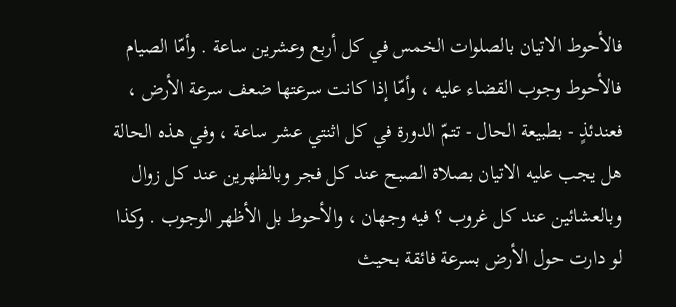فالأحوط الاتيان بالصلوات الخمس في كل أربع وعشرين ساعة . وأمّا الصيام فالأحوط وجوب القضاء عليه ، وأمّا إذا كانت سرعتها ضعف سرعة الأرض ، فعندئذٍ - بطبيعة الحال - تتمّ الدورة في كل اثنتي عشر ساعة ، وفي هذه الحالة هل يجب عليه الاتيان بصلاة الصبح عند كل فجر وبالظهرين عند كل زوال وبالعشائين عند كل غروب ؟ فيه وجهان ، والأحوط بل الأظهر الوجوب . وكذا لو دارت حول الأرض بسرعة فائقة بحيث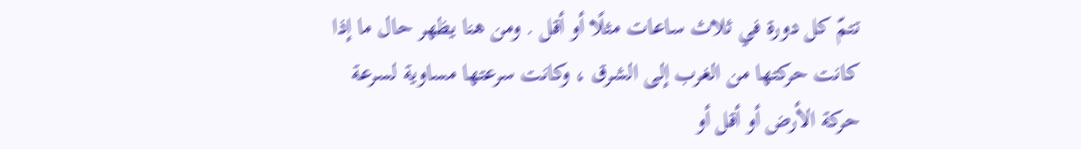تتمّ كل دورة في ثلاث ساعات مثلًا أو أقل . ومن هنا يظهر حال ما إذا كانت حركتها من الغرب إلى الشرق ، وكانت سرعتها مساوية لسرعة حركة الأرض أو أقل أو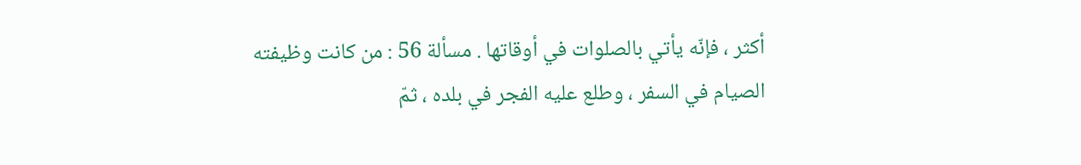أكثر ، فإنّه يأتي بالصلوات في أوقاتها . مسألة 56 : من كانت وظيفته الصيام في السفر ، وطلع عليه الفجر في بلده ، ثمّ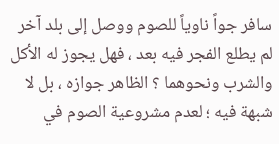سافر جواً ناوياً للصوم ووصل إلى بلد آخر لم يطلع الفجر فيه بعد ، فهل يجوز له الأكل والشرب ونحوهما ؟ الظاهر جوازه ، بل لا شبهة فيه ؛ لعدم مشروعية الصوم في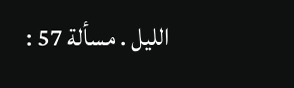الليل . مسألة 57 :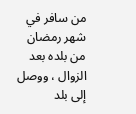من سافر في شهر رمضان من بلده بعد الزوال ، ووصل إلى بلد